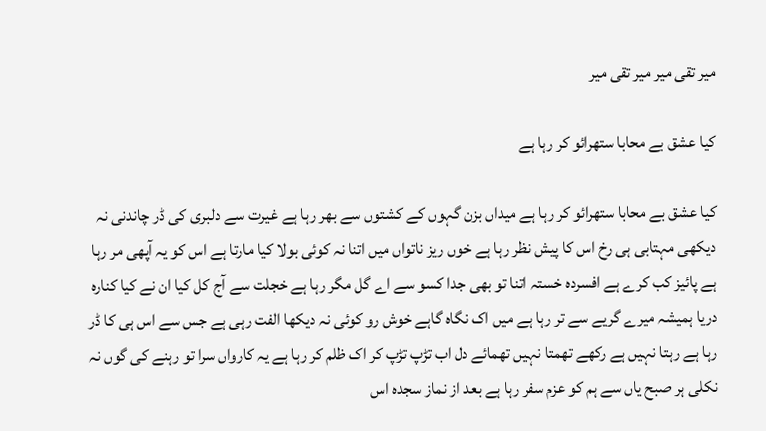میر تقی میر میر تقی میر

کیا عشق بے محابا ستھرائو کر رہا ہے

کیا عشق بے محابا ستھرائو کر رہا ہے میداں بزن گہوں کے کشتوں سے بھر رہا ہے غیرت سے دلبری کی ڈر چاندنی نہ دیکھی مہتابی ہی رخ اس کا پیش نظر رہا ہے خوں ریز ناتواں میں اتنا نہ کوئی بولا کیا مارتا ہے اس کو یہ آپھی مر رہا ہے پائیز کب کرے ہے افسردہ خستہ اتنا تو بھی جدا کسو سے اے گل مگر رہا ہے خجلت سے آج کل کیا ان نے کیا کنارہ دریا ہمیشہ میرے گریے سے تر رہا ہے میں اک نگاہ گاہے خوش رو کوئی نہ دیکھا الفت رہی ہے جس سے اس ہی کا ڈر رہا ہے رہتا نہیں ہے رکھے تھمتا نہیں تھمائے دل اب تڑپ تڑپ کر اک ظلم کر رہا ہے یہ کارواں سرا تو رہنے کی گوں نہ نکلی ہر صبح یاں سے ہم کو عزم سفر رہا ہے بعد از نماز سجدہ اس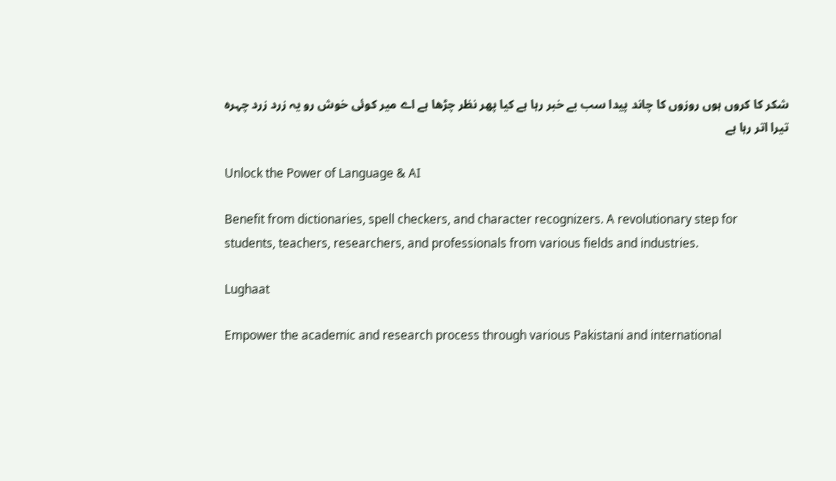شکر کا کروں ہوں روزوں کا چاند پیدا سب بے خبر رہا ہے کیا پھر نظر چڑھا ہے اے میر کوئی خوش رو یہ زرد زرد چہرہ تیرا اتر رہا ہے

Unlock the Power of Language & AI

Benefit from dictionaries, spell checkers, and character recognizers. A revolutionary step for students, teachers, researchers, and professionals from various fields and industries.

Lughaat

Empower the academic and research process through various Pakistani and international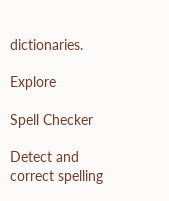dictionaries.

Explore

Spell Checker

Detect and correct spelling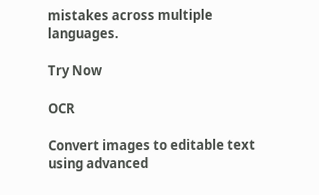mistakes across multiple languages.

Try Now

OCR

Convert images to editable text using advanced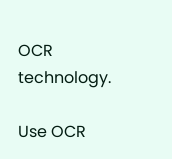OCR technology.

Use OCR